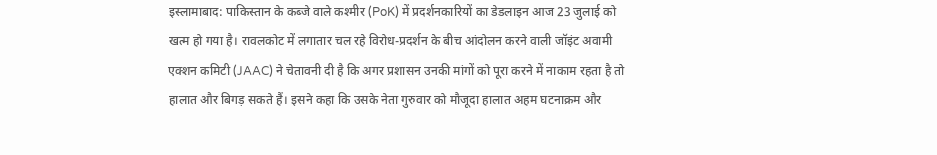इस्लामाबाद: पाकिस्तान के कब्जे वाले कश्मीर (PoK) में प्रदर्शनकारियों का डेडलाइन आज 23 जुलाई को खत्म हो गया है। रावलकोट में लगातार चल रहे विरोध-प्रदर्शन के बीच आंदोलन करने वाली जॉइंट अवामी एक्शन कमिटी (JAAC) ने चेतावनी दी है कि अगर प्रशासन उनकी मांगों को पूरा करने में नाकाम रहता है तो हालात और बिगड़ सकते हैं। इसने कहा कि उसके नेता गुरुवार को मौजूदा हालात अहम घटनाक्रम और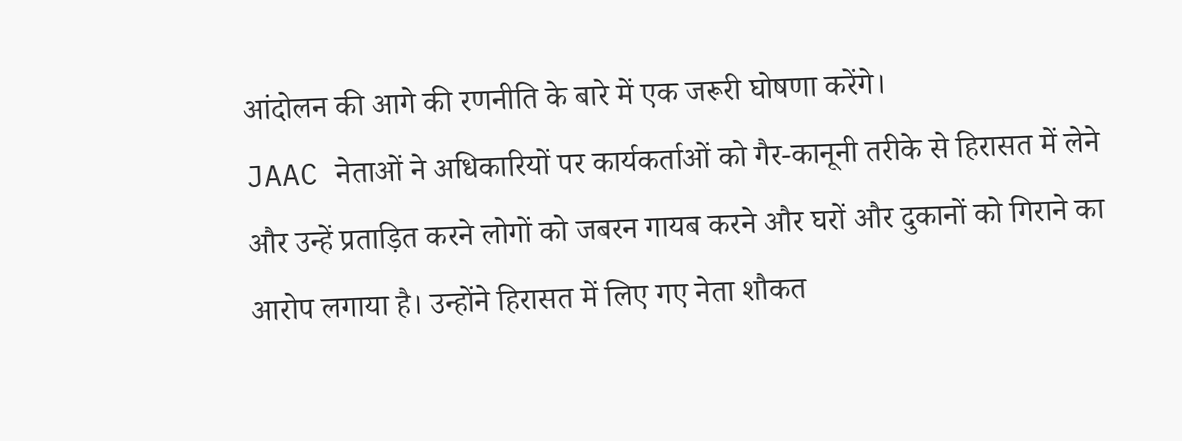आंदोलन की आगे की रणनीति के बारे में एक जरूरी घोषणा करेंगे।
JAAC नेताओं ने अधिकारियों पर कार्यकर्ताओं को गैर-कानूनी तरीके से हिरासत में लेने और उन्हें प्रताड़ित करने लोगों को जबरन गायब करने और घरों और दुकानों को गिराने का आरोप लगाया है। उन्होंने हिरासत में लिए गए नेता शौकत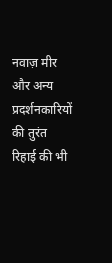नवाज़ मीर और अन्य प्रदर्शनकारियों की तुरंत रिहाई की भी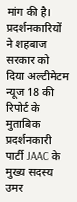मांग की है।
प्रदर्शनकारियों ने शहबाज सरकार को दिया अल्टीमेटम
न्यूज 18 की रिपोर्ट के मुताबिक प्रदर्शनकारी पार्टी JAAC के मुख्य सदस्य उमर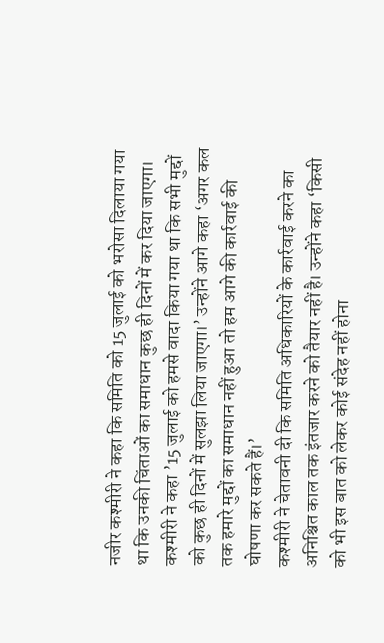नजीर कश्मीरी ने कहा कि समिति को 15 जुलाई को भरोसा दिलाया गया था कि उनकी चिंताओं का समाधान कुछ ही दिनों में कर दिया जाएगा। कश्मीरी ने कहा ’15 जुलाई को हमसे वादा किया गया था कि सभी मुद्दों को कुछ ही दिनों में सुलझा लिया जाएगा।’ उन्होंने आगे कहा ‘अगर कल तक हमारे मुद्दों का समाधान नहीं हुआ तो हम आगे की कार्रवाई की घोषणा कर सकते हैं।’
कश्मीरी ने चेतावनी दी कि समिति अधिकारियों के कार्रवाई करने का अनिश्चित काल तक इंतजार करने को तैयार नहीं है। उन्होंने कहा ‘किसी को भी इस बात को लेकर कोई संदेह नहीं होना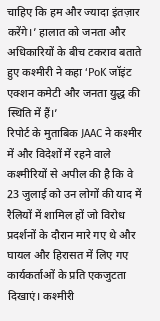चाहिए कि हम और ज्यादा इंतज़ार करेंगे।’ हालात को जनता और अधिकारियों के बीच टकराव बताते हुए कश्मीरी ने कहा ‘PoK जॉइंट एक्शन कमेटी और जनता युद्ध की स्थिति में हैं।’
रिपोर्ट के मुताबिक JAAC ने कश्मीर में और विदेशों में रहने वाले कश्मीरियों से अपील की है कि वे 23 जुलाई को उन लोगों की याद में रैलियों में शामिल हों जो विरोध प्रदर्शनों के दौरान मारे गए थे और घायल और हिरासत में लिए गए कार्यकर्ताओं के प्रति एकजुटता दिखाएं। कश्मीरी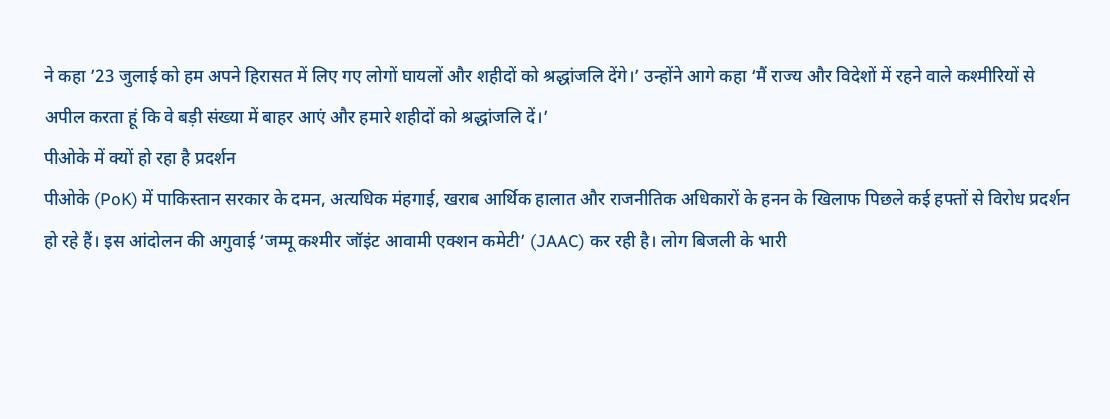ने कहा ’23 जुलाई को हम अपने हिरासत में लिए गए लोगों घायलों और शहीदों को श्रद्धांजलि देंगे।’ उन्होंने आगे कहा ‘मैं राज्य और विदेशों में रहने वाले कश्मीरियों से अपील करता हूं कि वे बड़ी संख्या में बाहर आएं और हमारे शहीदों को श्रद्धांजलि दें।’
पीओके में क्यों हो रहा है प्रदर्शन
पीओके (PoK) में पाकिस्तान सरकार के दमन, अत्यधिक मंहगाई, खराब आर्थिक हालात और राजनीतिक अधिकारों के हनन के खिलाफ पिछले कई हफ्तों से विरोध प्रदर्शन हो रहे हैं। इस आंदोलन की अगुवाई ‘जम्मू कश्मीर जॉइंट आवामी एक्शन कमेटी’ (JAAC) कर रही है। लोग बिजली के भारी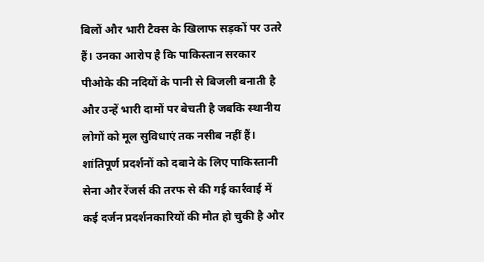बिलों और भारी टैक्स के खिलाफ सड़कों पर उतरे हैं। उनका आरोप है कि पाकिस्तान सरकार पीओके की नदियों के पानी से बिजली बनाती है और उन्हें भारी दामों पर बेचती है जबकि स्थानीय लोगों को मूल सुविधाएं तक नसीब नहीं हैं।
शांतिपूर्ण प्रदर्शनों को दबाने के लिए पाकिस्तानी सेना और रेंजर्स की तरफ से की गई कार्रवाई में कई दर्जन प्रदर्शनकारियों की मौत हो चुकी है और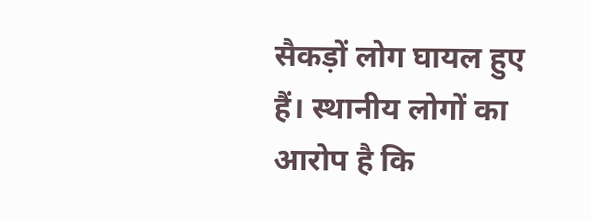सैकड़ों लोग घायल हुए हैं। स्थानीय लोगों का आरोप है कि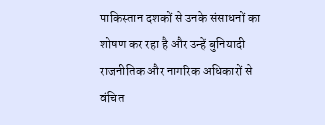पाकिस्तान दशकों से उनके संसाधनों का शोषण कर रहा है और उन्हें बुनियादी राजनीतिक और नागरिक अधिकारों से वंचित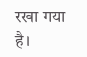रखा गया है।